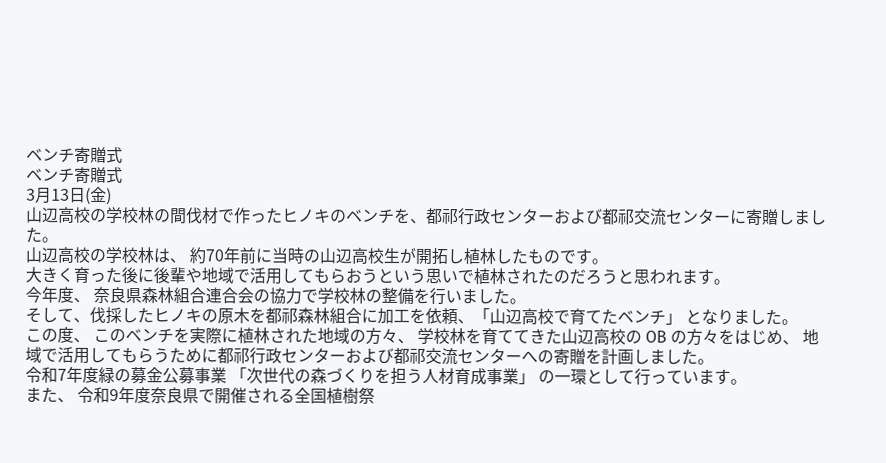ベンチ寄贈式
ベンチ寄贈式
3月13日(金)
山辺高校の学校林の間伐材で作ったヒノキのベンチを、都祁行政センターおよび都祁交流センターに寄贈しました。
山辺高校の学校林は、 約70年前に当時の山辺高校生が開拓し植林したものです。
大きく育った後に後輩や地域で活用してもらおうという思いで植林されたのだろうと思われます。
今年度、 奈良県森林組合連合会の協力で学校林の整備を行いました。
そして、伐採したヒノキの原木を都祁森林組合に加工を依頼、「山辺高校で育てたベンチ」 となりました。
この度、 このベンチを実際に植林された地域の方々、 学校林を育ててきた山辺高校の OB の方々をはじめ、 地域で活用してもらうために都祁行政センターおよび都祁交流センターへの寄贈を計画しました。
令和7年度緑の募金公募事業 「次世代の森づくりを担う人材育成事業」 の一環として行っています。
また、 令和9年度奈良県で開催される全国植樹祭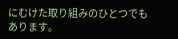にむけた取り組みのひとつでもあります。